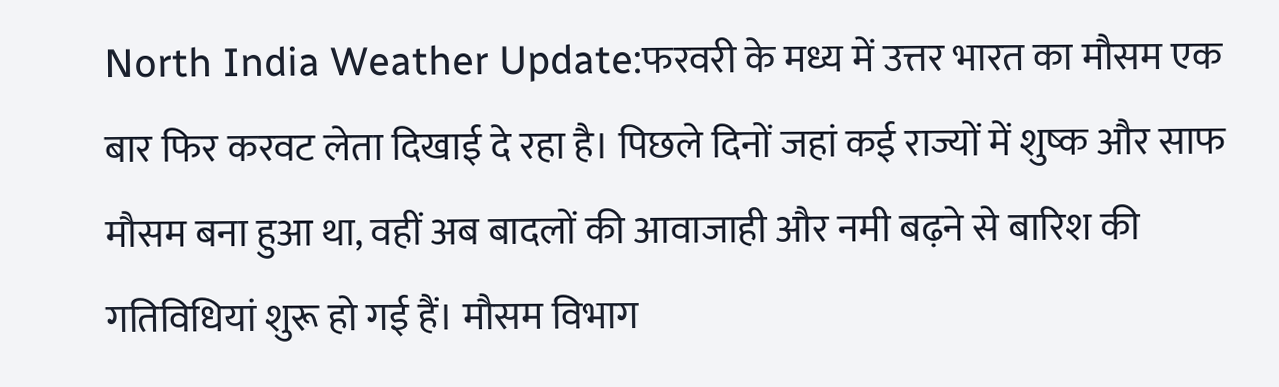North India Weather Update:फरवरी के मध्य में उत्तर भारत का मौसम एक बार फिर करवट लेता दिखाई दे रहा है। पिछले दिनों जहां कई राज्यों में शुष्क और साफ मौसम बना हुआ था, वहीं अब बादलों की आवाजाही और नमी बढ़ने से बारिश की गतिविधियां शुरू हो गई हैं। मौसम विभाग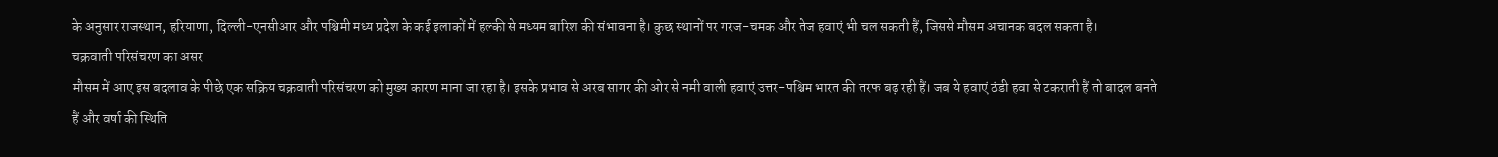के अनुसार राजस्थान, हरियाणा, दिल्ली-एनसीआर और पश्चिमी मध्य प्रदेश के कई इलाकों में हल्की से मध्यम बारिश की संभावना है। कुछ स्थानों पर गरज-चमक और तेज हवाएं भी चल सकती हैं, जिससे मौसम अचानक बदल सकता है।
चक्रवाती परिसंचरण का असर
मौसम में आए इस बदलाव के पीछे एक सक्रिय चक्रवाती परिसंचरण को मुख्य कारण माना जा रहा है। इसके प्रभाव से अरब सागर की ओर से नमी वाली हवाएं उत्तर-पश्चिम भारत की तरफ बढ़ रही हैं। जब ये हवाएं ठंडी हवा से टकराती हैं तो बादल बनते हैं और वर्षा की स्थिति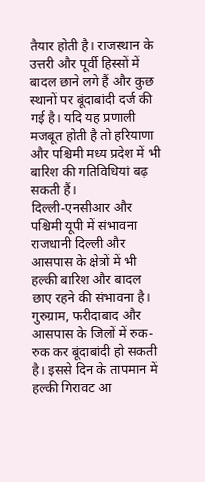तैयार होती है। राजस्थान के उत्तरी और पूर्वी हिस्सों में बादल छाने लगे हैं और कुछ स्थानों पर बूंदाबांदी दर्ज की गई है। यदि यह प्रणाली मजबूत होती है तो हरियाणा और पश्चिमी मध्य प्रदेश में भी बारिश की गतिविधियां बढ़ सकती हैं।
दिल्ली-एनसीआर और पश्चिमी यूपी में संभावना
राजधानी दिल्ली और आसपास के क्षेत्रों में भी हल्की बारिश और बादल छाए रहने की संभावना है। गुरुग्राम, फरीदाबाद और आसपास के जिलों में रुक-रुक कर बूंदाबांदी हो सकती है। इससे दिन के तापमान में हल्की गिरावट आ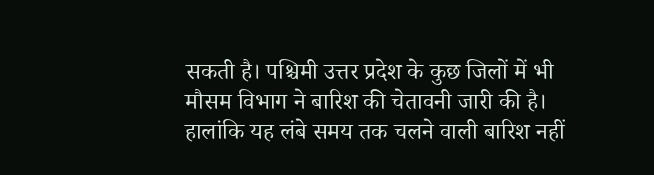सकती है। पश्चिमी उत्तर प्रदेश के कुछ जिलों में भी मौसम विभाग ने बारिश की चेतावनी जारी की है। हालांकि यह लंबे समय तक चलने वाली बारिश नहीं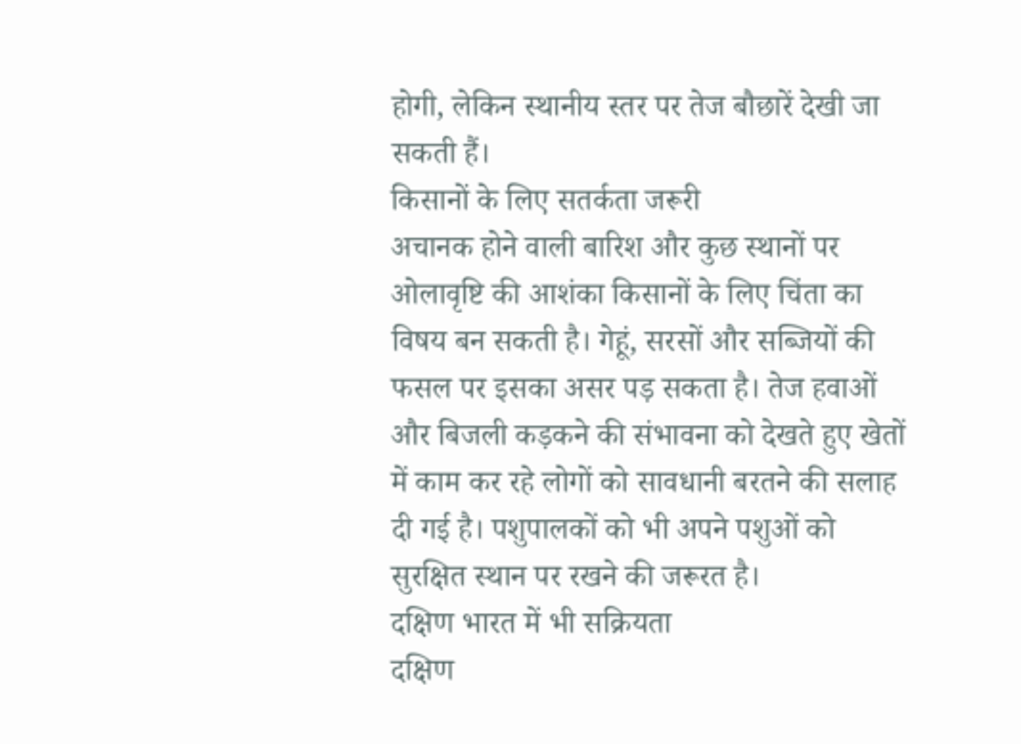होगी, लेकिन स्थानीय स्तर पर तेज बौछारें देखी जा सकती हैं।
किसानों के लिए सतर्कता जरूरी
अचानक होने वाली बारिश और कुछ स्थानों पर ओलावृष्टि की आशंका किसानों के लिए चिंता का विषय बन सकती है। गेहूं, सरसों और सब्जियों की फसल पर इसका असर पड़ सकता है। तेज हवाओं और बिजली कड़कने की संभावना को देखते हुए खेतों में काम कर रहे लोगों को सावधानी बरतने की सलाह दी गई है। पशुपालकों को भी अपने पशुओं को सुरक्षित स्थान पर रखने की जरूरत है।
दक्षिण भारत में भी सक्रियता
दक्षिण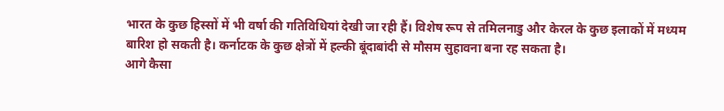भारत के कुछ हिस्सों में भी वर्षा की गतिविधियां देखी जा रही हैं। विशेष रूप से तमिलनाडु और केरल के कुछ इलाकों में मध्यम बारिश हो सकती है। कर्नाटक के कुछ क्षेत्रों में हल्की बूंदाबांदी से मौसम सुहावना बना रह सकता है।
आगे कैसा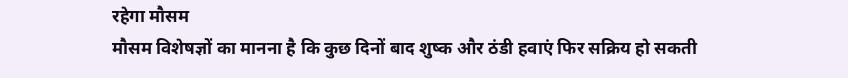रहेगा मौसम
मौसम विशेषज्ञों का मानना है कि कुछ दिनों बाद शुष्क और ठंडी हवाएं फिर सक्रिय हो सकती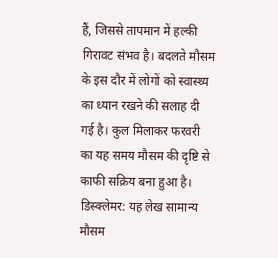हैं, जिससे तापमान में हल्की गिरावट संभव है। बदलते मौसम के इस दौर में लोगों को स्वास्थ्य का ध्यान रखने की सलाह दी गई है। कुल मिलाकर फरवरी का यह समय मौसम की दृष्टि से काफी सक्रिय बना हुआ है।
डिस्क्लेमर: यह लेख सामान्य मौसम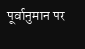पूर्वानुमान पर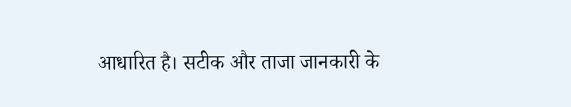आधारित है। सटीक और ताजा जानकारी के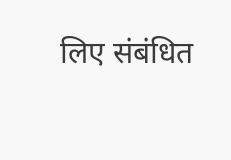लिए संबंधित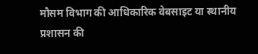मौसम विभाग की आधिकारिक वेबसाइट या स्थानीय प्रशासन की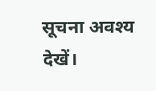सूचना अवश्य देखें।